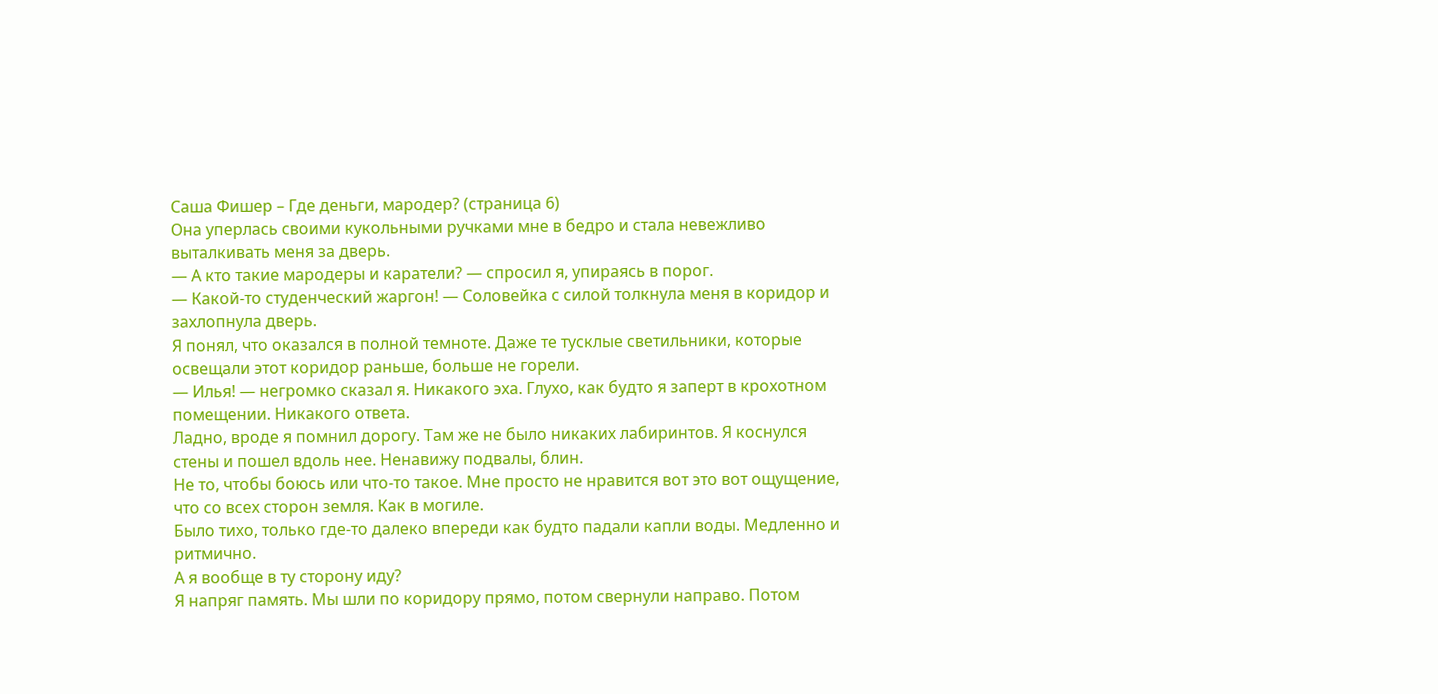Саша Фишер – Где деньги, мародер? (страница 6)
Она уперлась своими кукольными ручками мне в бедро и стала невежливо выталкивать меня за дверь.
— А кто такие мародеры и каратели? — спросил я, упираясь в порог.
— Какой-то студенческий жаргон! — Соловейка с силой толкнула меня в коридор и захлопнула дверь.
Я понял, что оказался в полной темноте. Даже те тусклые светильники, которые освещали этот коридор раньше, больше не горели.
— Илья! — негромко сказал я. Никакого эха. Глухо, как будто я заперт в крохотном помещении. Никакого ответа.
Ладно, вроде я помнил дорогу. Там же не было никаких лабиринтов. Я коснулся стены и пошел вдоль нее. Ненавижу подвалы, блин.
Не то, чтобы боюсь или что-то такое. Мне просто не нравится вот это вот ощущение, что со всех сторон земля. Как в могиле.
Было тихо, только где-то далеко впереди как будто падали капли воды. Медленно и ритмично.
А я вообще в ту сторону иду?
Я напряг память. Мы шли по коридору прямо, потом свернули направо. Потом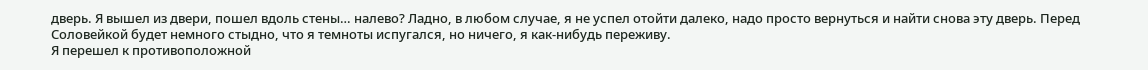дверь. Я вышел из двери, пошел вдоль стены… налево? Ладно, в любом случае, я не успел отойти далеко, надо просто вернуться и найти снова эту дверь. Перед Соловейкой будет немного стыдно, что я темноты испугался, но ничего, я как-нибудь переживу.
Я перешел к противоположной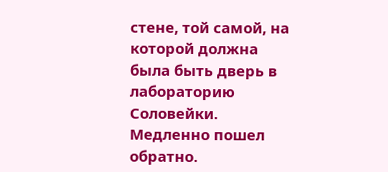стене, той самой, на которой должна была быть дверь в лабораторию Соловейки. Медленно пошел обратно.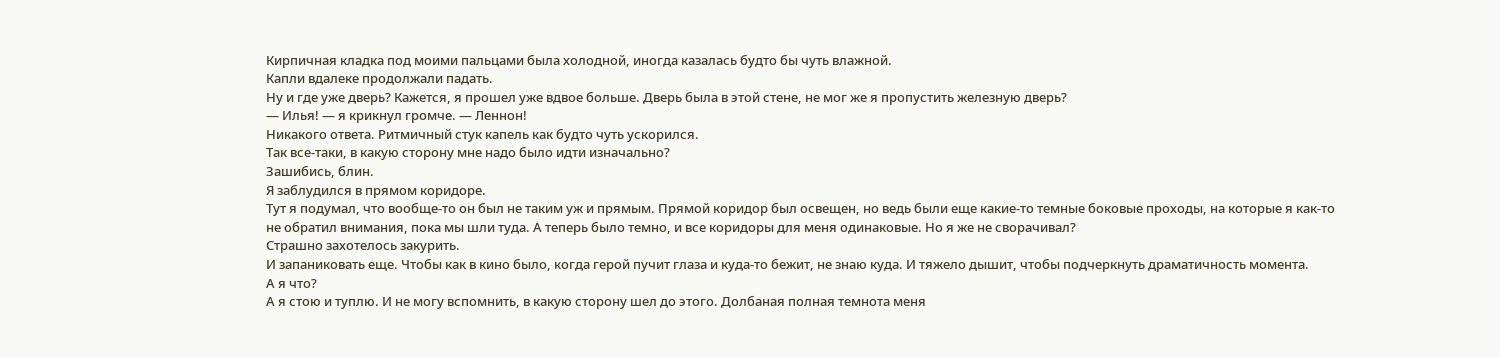Кирпичная кладка под моими пальцами была холодной, иногда казалась будто бы чуть влажной.
Капли вдалеке продолжали падать.
Ну и где уже дверь? Кажется, я прошел уже вдвое больше. Дверь была в этой стене, не мог же я пропустить железную дверь?
— Илья! — я крикнул громче. — Леннон!
Никакого ответа. Ритмичный стук капель как будто чуть ускорился.
Так все-таки, в какую сторону мне надо было идти изначально?
Зашибись, блин.
Я заблудился в прямом коридоре.
Тут я подумал, что вообще-то он был не таким уж и прямым. Прямой коридор был освещен, но ведь были еще какие-то темные боковые проходы, на которые я как-то не обратил внимания, пока мы шли туда. А теперь было темно, и все коридоры для меня одинаковые. Но я же не сворачивал?
Страшно захотелось закурить.
И запаниковать еще. Чтобы как в кино было, когда герой пучит глаза и куда-то бежит, не знаю куда. И тяжело дышит, чтобы подчеркнуть драматичность момента.
А я что?
А я стою и туплю. И не могу вспомнить, в какую сторону шел до этого. Долбаная полная темнота меня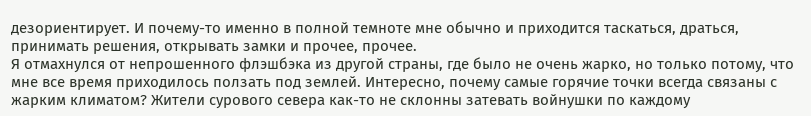дезориентирует. И почему-то именно в полной темноте мне обычно и приходится таскаться, драться, принимать решения, открывать замки и прочее, прочее.
Я отмахнулся от непрошенного флэшбэка из другой страны, где было не очень жарко, но только потому, что мне все время приходилось ползать под землей. Интересно, почему самые горячие точки всегда связаны с жарким климатом? Жители сурового севера как-то не склонны затевать войнушки по каждому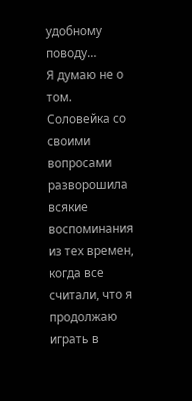удобному поводу…
Я думаю не о том.
Соловейка со своими вопросами разворошила всякие воспоминания из тех времен, когда все считали, что я продолжаю играть в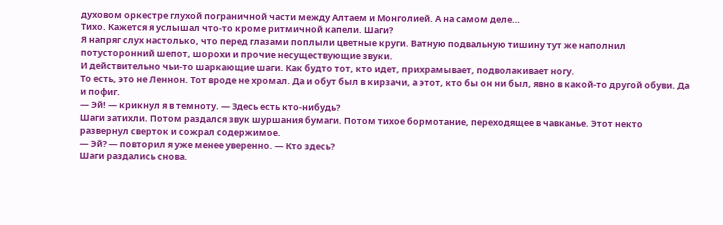духовом оркестре глухой пограничной части между Алтаем и Монголией. А на самом деле…
Тихо. Кажется я услышал что-то кроме ритмичной капели. Шаги?
Я напряг слух настолько, что перед глазами поплыли цветные круги. Ватную подвальную тишину тут же наполнил потусторонний шепот, шорохи и прочие несуществующие звуки.
И действительно чьи-то шаркающие шаги. Как будто тот, кто идет, прихрамывает, подволакивает ногу.
То есть, это не Леннон. Тот вроде не хромал. Да и обут был в кирзачи, а этот, кто бы он ни был, явно в какой-то другой обуви. Да и пофиг.
— Эй! — крикнул я в темноту. — Здесь есть кто-нибудь?
Шаги затихли. Потом раздался звук шуршания бумаги. Потом тихое бормотание, переходящее в чавканье. Этот некто развернул сверток и сожрал содержимое.
— Эй? — повторил я уже менее уверенно. — Кто здесь?
Шаги раздались снова.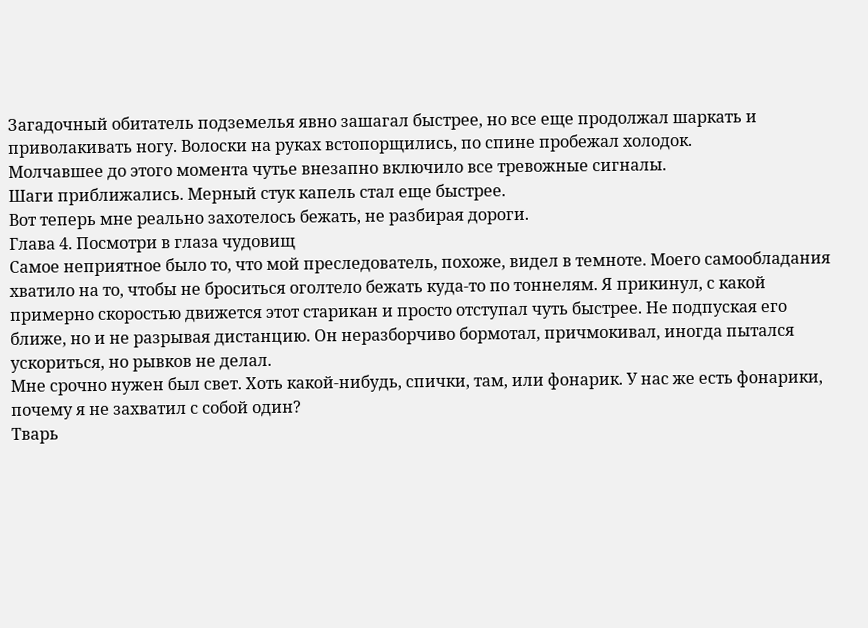Загадочный обитатель подземелья явно зашагал быстрее, но все еще продолжал шаркать и приволакивать ногу. Волоски на руках встопорщились, по спине пробежал холодок.
Молчавшее до этого момента чутье внезапно включило все тревожные сигналы.
Шаги приближались. Мерный стук капель стал еще быстрее.
Вот теперь мне реально захотелось бежать, не разбирая дороги.
Глава 4. Посмотри в глаза чудовищ
Самое неприятное было то, что мой преследователь, похоже, видел в темноте. Моего самообладания хватило на то, чтобы не броситься оголтело бежать куда-то по тоннелям. Я прикинул, с какой примерно скоростью движется этот старикан и просто отступал чуть быстрее. Не подпуская его ближе, но и не разрывая дистанцию. Он неразборчиво бормотал, причмокивал, иногда пытался ускориться, но рывков не делал.
Мне срочно нужен был свет. Хоть какой-нибудь, спички, там, или фонарик. У нас же есть фонарики, почему я не захватил с собой один?
Тварь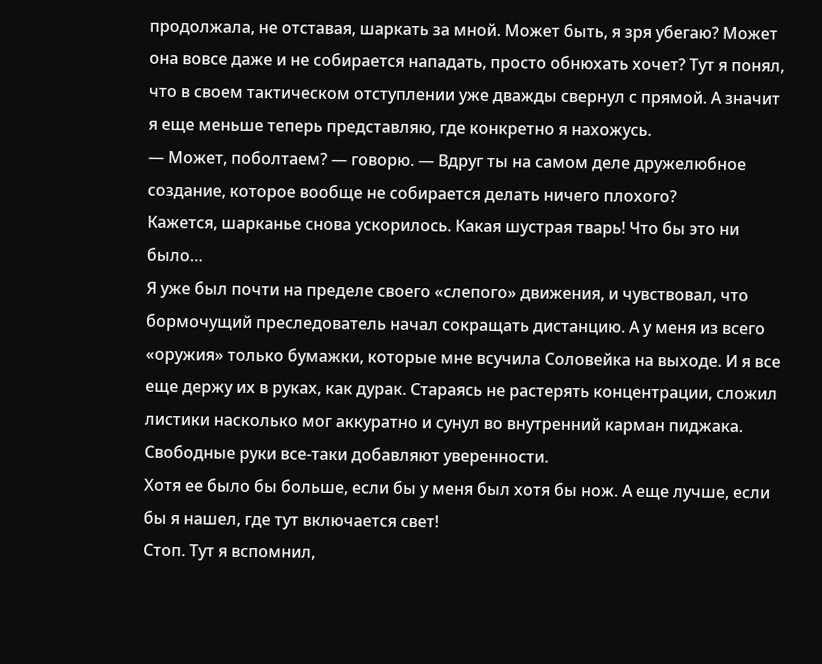продолжала, не отставая, шаркать за мной. Может быть, я зря убегаю? Может она вовсе даже и не собирается нападать, просто обнюхать хочет? Тут я понял, что в своем тактическом отступлении уже дважды свернул с прямой. А значит я еще меньше теперь представляю, где конкретно я нахожусь.
— Может, поболтаем? — говорю. — Вдруг ты на самом деле дружелюбное создание, которое вообще не собирается делать ничего плохого?
Кажется, шарканье снова ускорилось. Какая шустрая тварь! Что бы это ни было…
Я уже был почти на пределе своего «слепого» движения, и чувствовал, что бормочущий преследователь начал сокращать дистанцию. А у меня из всего «оружия» только бумажки, которые мне всучила Соловейка на выходе. И я все еще держу их в руках, как дурак. Стараясь не растерять концентрации, сложил листики насколько мог аккуратно и сунул во внутренний карман пиджака. Свободные руки все-таки добавляют уверенности.
Хотя ее было бы больше, если бы у меня был хотя бы нож. А еще лучше, если бы я нашел, где тут включается свет!
Стоп. Тут я вспомнил,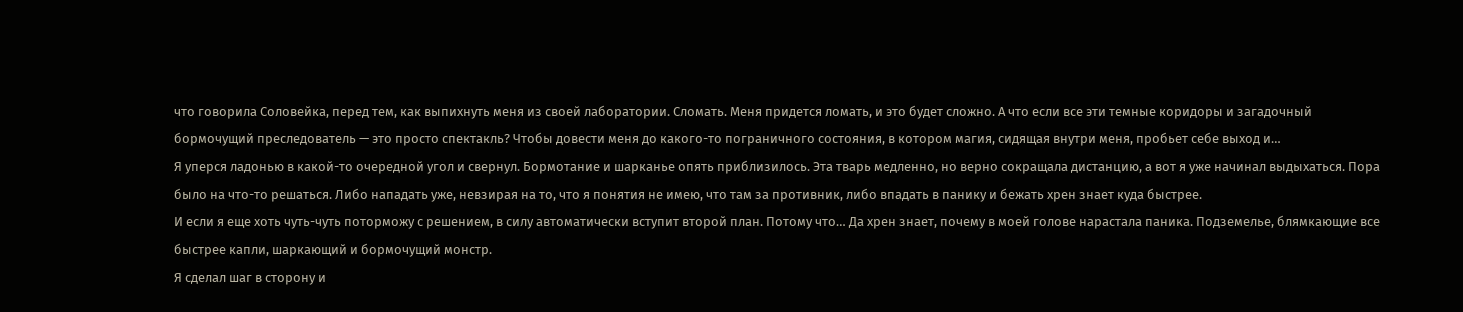что говорила Соловейка, перед тем, как выпихнуть меня из своей лаборатории. Сломать. Меня придется ломать, и это будет сложно. А что если все эти темные коридоры и загадочный бормочущий преследователь — это просто спектакль? Чтобы довести меня до какого-то пограничного состояния, в котором магия, сидящая внутри меня, пробьет себе выход и…
Я уперся ладонью в какой-то очередной угол и свернул. Бормотание и шарканье опять приблизилось. Эта тварь медленно, но верно сокращала дистанцию, а вот я уже начинал выдыхаться. Пора было на что-то решаться. Либо нападать уже, невзирая на то, что я понятия не имею, что там за противник, либо впадать в панику и бежать хрен знает куда быстрее.
И если я еще хоть чуть-чуть поторможу с решением, в силу автоматически вступит второй план. Потому что… Да хрен знает, почему в моей голове нарастала паника. Подземелье, блямкающие все быстрее капли, шаркающий и бормочущий монстр.
Я сделал шаг в сторону и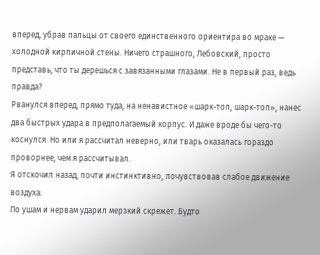вперед, убрав пальцы от своего единственного ориентира во мраке — холодной кирпичной стены. Ничего страшного, Лебовский, просто представь, что ты дерешься с завязанными глазами. Не в первый раз, ведь правда?
Рванулся вперед, прямо туда, на ненавистное «шарк-топ, шарк-топ», нанес два быстрых удара в предполагаемый корпус. И даже вроде бы чего-то коснулся. Но или я рассчитал неверно, или тварь оказалась гораздо проворнее, чем я рассчитывал.
Я отскочил назад, почти инстинктивно, почувствовав слабое движение воздуха.
По ушам и нервам ударил мерзкий скрежет. Будто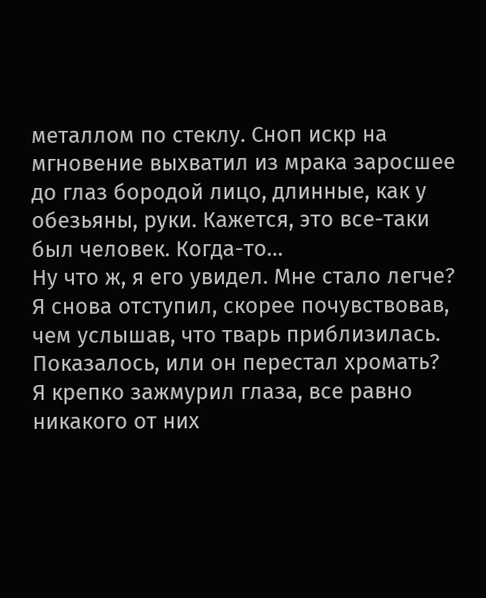металлом по стеклу. Сноп искр на мгновение выхватил из мрака заросшее до глаз бородой лицо, длинные, как у обезьяны, руки. Кажется, это все-таки был человек. Когда-то…
Ну что ж, я его увидел. Мне стало легче?
Я снова отступил, скорее почувствовав, чем услышав, что тварь приблизилась. Показалось, или он перестал хромать?
Я крепко зажмурил глаза, все равно никакого от них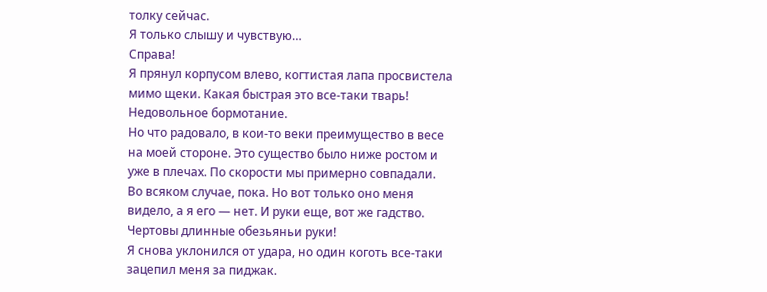толку сейчас.
Я только слышу и чувствую…
Справа!
Я прянул корпусом влево, когтистая лапа просвистела мимо щеки. Какая быстрая это все-таки тварь! Недовольное бормотание.
Но что радовало, в кои-то веки преимущество в весе на моей стороне. Это существо было ниже ростом и уже в плечах. По скорости мы примерно совпадали. Во всяком случае, пока. Но вот только оно меня видело, а я его — нет. И руки еще, вот же гадство. Чертовы длинные обезьяньи руки!
Я снова уклонился от удара, но один коготь все-таки зацепил меня за пиджак.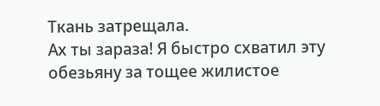Ткань затрещала.
Ах ты зараза! Я быстро схватил эту обезьяну за тощее жилистое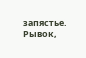запястье.
Рывок,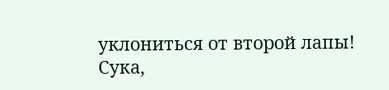уклониться от второй лапы!
Сука,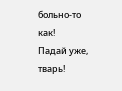больно-то как!
Падай уже, тварь!